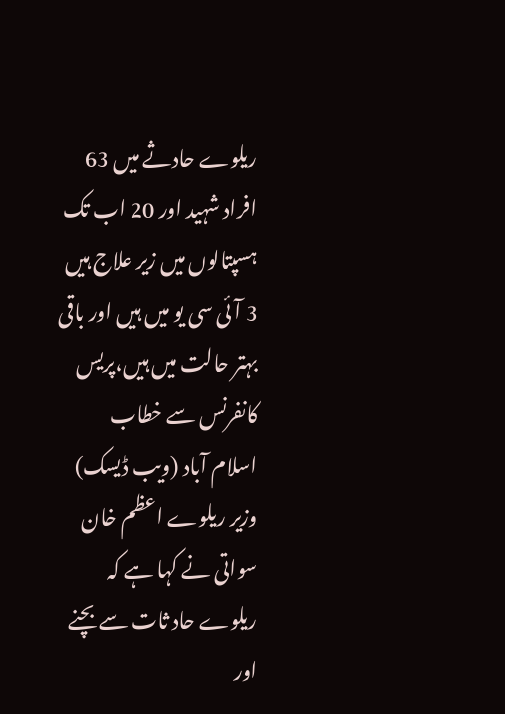ریلوے حادثے میں 63 افراد شہید اور 20 اب تک ہسپتالوں میں زیر علاج ہیں
3 آئی سی یو میں ہیں اور باقی بہتر حالت میں ہیں،پریس کانفرنس سے خطاب
اسلام آباد (ویب ڈیسک)
وزیر ریلوے اعظم خان سواتی نے کہا ہے کہ ریلوے حاد ثات سے بچنے اور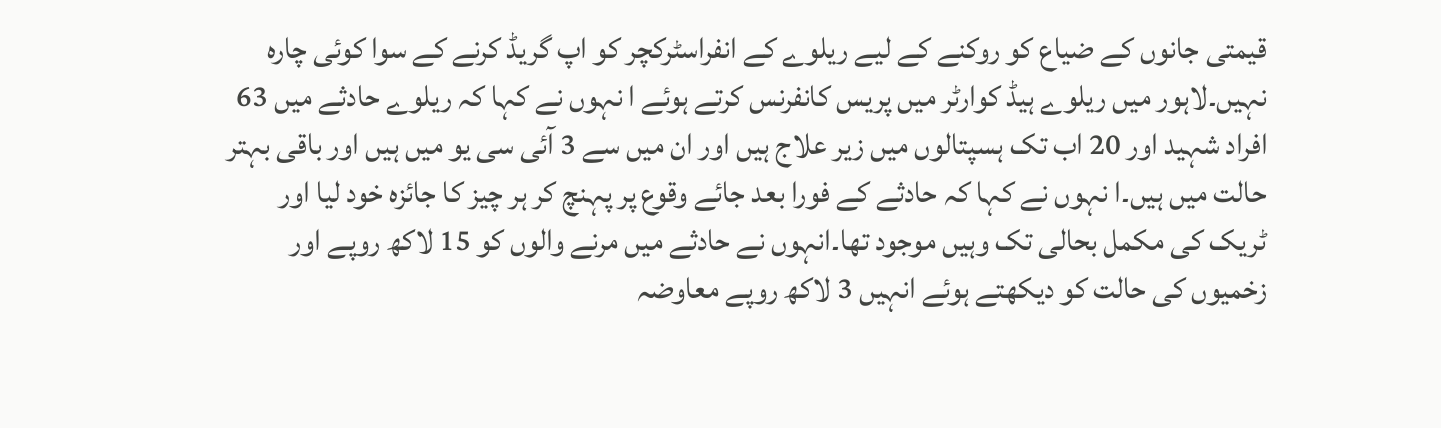قیمتی جانوں کے ضیاع کو روکنے کے لیے ریلوے کے انفراسٹرکچر کو اپ گریڈ کرنے کے سوا کوئی چارہ نہیں۔لاہور میں ریلوے ہیڈ کوارٹر میں پریس کانفرنس کرتے ہوئے ا نہوں نے کہا کہ ریلوے حادثے میں 63 افراد شہید اور 20 اب تک ہسپتالوں میں زیر علاج ہیں اور ان میں سے 3 آئی سی یو میں ہیں اور باقی بہتر حالت میں ہیں۔ا نہوں نے کہا کہ حادثے کے فورا بعد جائے وقوع پر پہنچ کر ہر چیز کا جائزہ خود لیا اور ٹریک کی مکمل بحالی تک وہیں موجود تھا۔انہوں نے حادثے میں مرنے والوں کو 15 لاکھ روپے اور زخمیوں کی حالت کو دیکھتے ہوئے انہیں 3 لاکھ روپے معاوضہ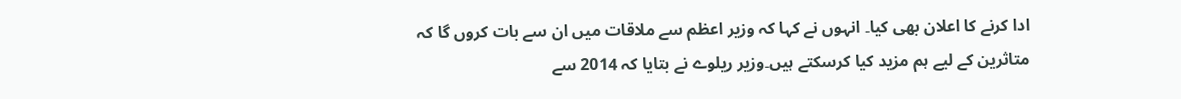ادا کرنے کا اعلان بھی کیا۔ انہوں نے کہا کہ وزیر اعظم سے ملاقات میں ان سے بات کروں گا کہ متاثرین کے لیے ہم مزید کیا کرسکتے ہیں۔وزیر ریلوے نے بتایا کہ 2014 سے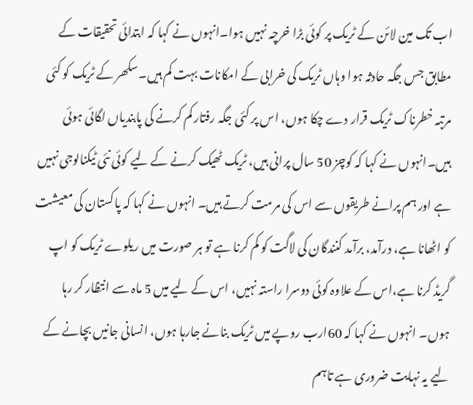اب تک مین لائن کے ٹریک پر کوئی بڑا خرچہ نہیں ہوا۔انہوں نے کہا کہ ابتدائی تحقیقات کے مطابق جس جگہ حادثہ ہوا وہاں ٹریک کی خرابی کے امکانات بہت کم ہیں۔سکھر کے ٹریک کو کئی مرتبہ خطرناک ٹریک قرار دے چکا ہوں، اس پر کئی جگہ رفتار کم کرنے کی پابندیاں لگائی ہوئی ہیں۔انہوں نے کہا کہ کوچز 50 سال پرانی ہیں، ٹریک ٹھیک کرنے کے لیے کوئی نئی ٹیکنالوجی نہیں ہے اور ہم پرانے طریقوں سے اس کی مرمت کرتے ہیں۔ انہوں نے کہا کہ پاکستان کی معیشت کو اٹھانا ہے، درآمد، برآمد کنندگان کی لاگت کو کم کرنا ہے تو ہر صورت میں ریلوے ٹریک کو اپ گریڈ کرنا ہے،اس کے علاوہ کوئی دوسرا راستہ نہیں، اس کے لیے میں 5 ماہ سے انتظار کر رہا ہوں۔ انہوں نے کہا کہ 60ارب روپے میں ٹریک بنانے جارہا ہوں، انسانی جانیں بچانے کے لیے یہ نہایت ضروری ہے تاہم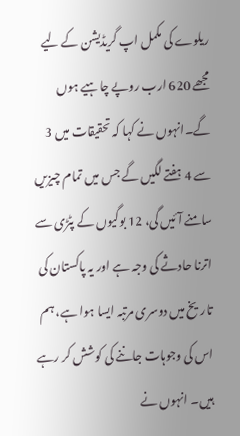ریلوے کی مکمل اپ گریڈیشن کے لیے مجھے 620 ارب روپے چاہیے ہوں گے۔انہوں نے کہا کہ تحقیقات میں 3 سے 4 ہفتے لگیں گے جس میں تمام چیزیں سامنے آئیں گی، 12 بوگیوں کے پٹڑی سے اترنا حادثے کی وجہ ہے اور یہ پاکستان کی تاریخ میں دوسری مرتبہ ایسا ہوا ہے، ہم اس کی وجوہات جاننے کی کوشش کر رہے ہیں۔ انہوں نے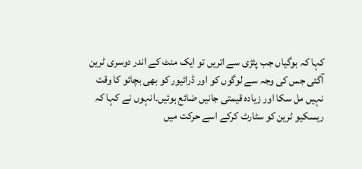کہا کہ بوگیاں جب پٹڑی سے اتریں تو ایک منٹ کے اندر دوسری ٹرین آگئی جس کی وجہ سے لوگوں کو اور ڈرائیور کو بھی بچائو کا وقت نہیں مل سکا اور زیادہ قیمتی جانیں ضائع ہوئیں۔انہوں نے کہا کہ ریسکیو ٹرین کو سٹارٹ کرکے اسے حرکت میں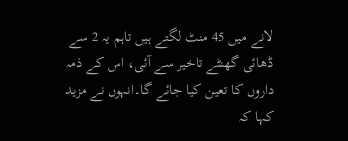لانے میں 45 منٹ لگتے ہیں تاہم یہ 2 سے ڈھائی گھنٹے تاخیر سے آئی، اس کے ذمہ داروں کا تعین کیا جائے گا۔انہوں نے مزید کہا کہ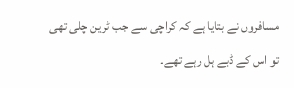مسافروں نے بتایا ہے کہ کراچی سے جب ٹرین چلی تھی تو اس کے ڈبے ہل رہے تھے۔